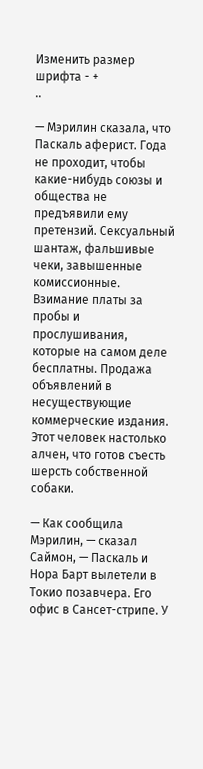Изменить размер шрифта - +
..

— Мэрилин сказала, что Паскаль аферист. Года не проходит, чтобы какие-нибудь союзы и общества не предъявили ему претензий. Сексуальный шантаж, фальшивые чеки, завышенные комиссионные. Взимание платы за пробы и прослушивания, которые на самом деле бесплатны. Продажа объявлений в несуществующие коммерческие издания. Этот человек настолько алчен, что готов съесть шерсть собственной собаки.

— Как сообщила Мэрилин, — сказал Саймон, — Паскаль и Нора Барт вылетели в Токио позавчера. Его офис в Сансет-стрипе. У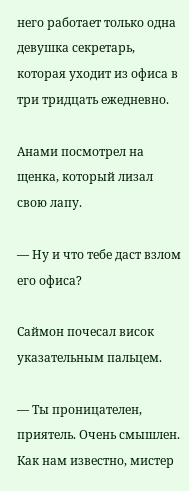него работает только одна девушка секретарь, которая уходит из офиса в три тридцать ежедневно.

Анами посмотрел на щенка, который лизал свою лапу.

— Ну и что тебе даст взлом его офиса?

Саймон почесал висок указательным пальцем.

— Ты проницателен, приятель. Очень смышлен. Как нам известно, мистер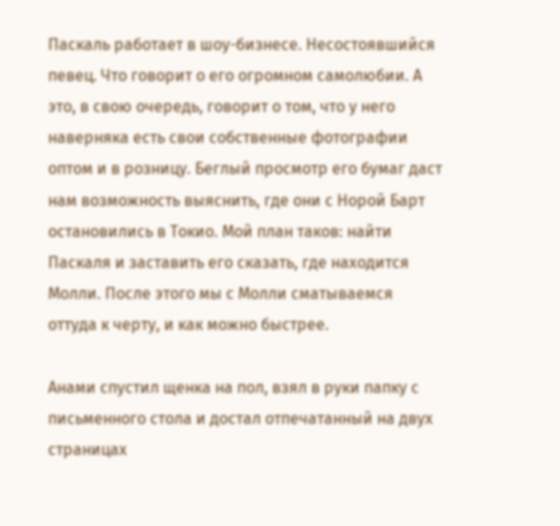Паскаль работает в шоу-бизнесе. Несостоявшийся певец. Что говорит о его огромном самолюбии. А это, в свою очередь, говорит о том, что у него наверняка есть свои собственные фотографии оптом и в розницу. Беглый просмотр его бумаг даст нам возможность выяснить, где они с Норой Барт остановились в Токио. Мой план таков: найти Паскаля и заставить его сказать, где находится Молли. После этого мы с Молли сматываемся оттуда к черту, и как можно быстрее.

Анами спустил щенка на пол, взял в руки папку с письменного стола и достал отпечатанный на двух страницах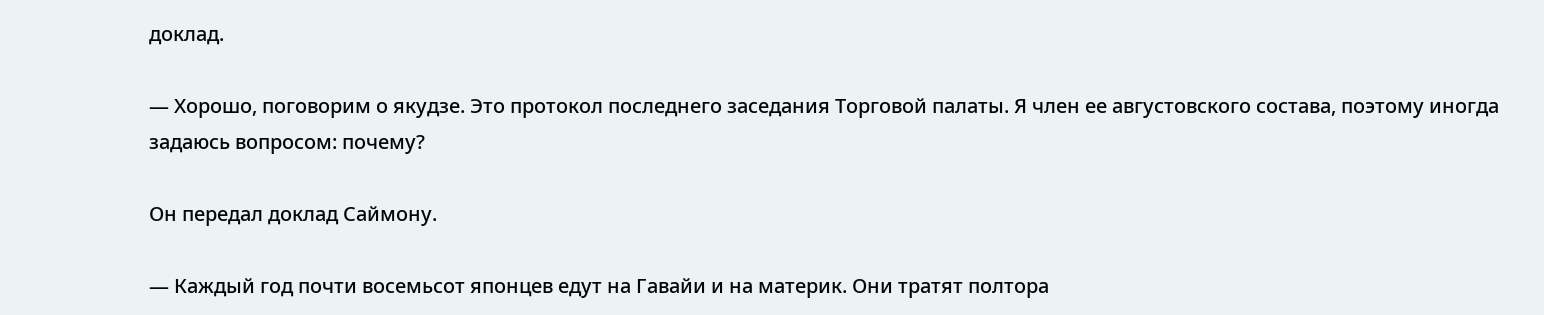доклад.

— Хорошо, поговорим о якудзе. Это протокол последнего заседания Торговой палаты. Я член ее августовского состава, поэтому иногда задаюсь вопросом: почему?

Он передал доклад Саймону.

— Каждый год почти восемьсот японцев едут на Гавайи и на материк. Они тратят полтора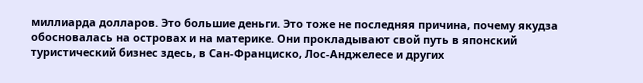миллиарда долларов. Это большие деньги. Это тоже не последняя причина, почему якудза обосновалась на островах и на материке. Они прокладывают свой путь в японский туристический бизнес здесь, в Сан-Франциско, Лос-Анджелесе и других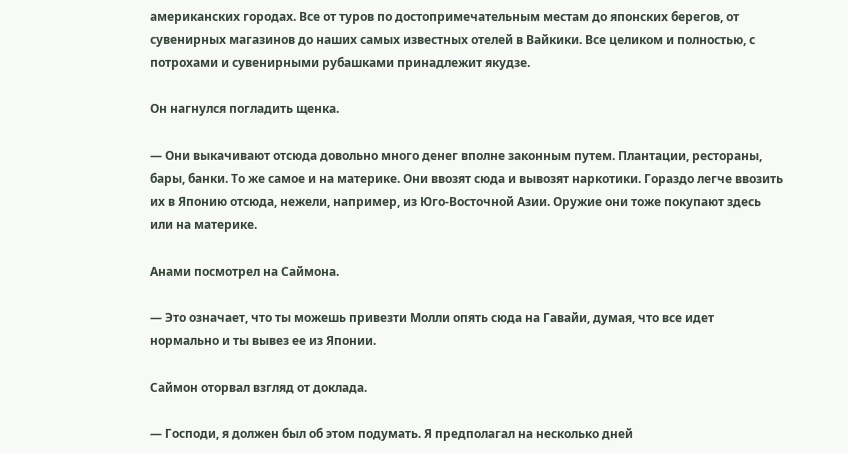американских городах. Все от туров по достопримечательным местам до японских берегов, от сувенирных магазинов до наших самых известных отелей в Вайкики. Все целиком и полностью, с потрохами и сувенирными рубашками принадлежит якудзе.

Он нагнулся погладить щенка.

— Они выкачивают отсюда довольно много денег вполне законным путем. Плантации, рестораны, бары, банки. То же самое и на материке. Они ввозят сюда и вывозят наркотики. Гораздо легче ввозить их в Японию отсюда, нежели, например, из Юго-Восточной Азии. Оружие они тоже покупают здесь или на материке.

Анами посмотрел на Саймона.

— Это означает, что ты можешь привезти Молли опять сюда на Гавайи, думая, что все идет нормально и ты вывез ее из Японии.

Саймон оторвал взгляд от доклада.

— Господи, я должен был об этом подумать. Я предполагал на несколько дней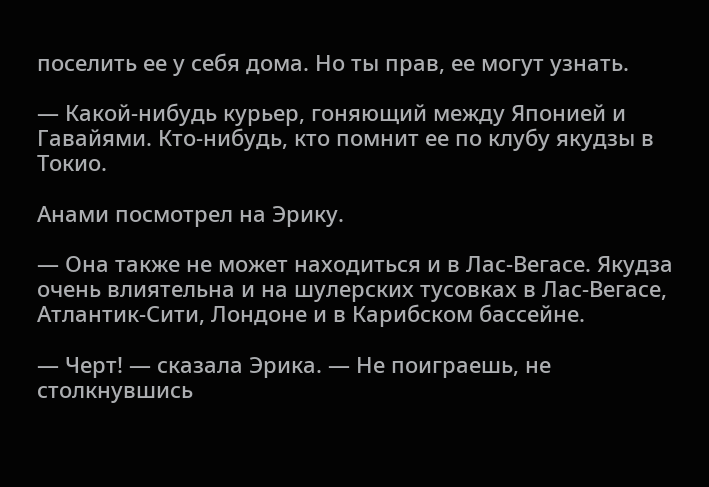поселить ее у себя дома. Но ты прав, ее могут узнать.

— Какой-нибудь курьер, гоняющий между Японией и Гавайями. Кто-нибудь, кто помнит ее по клубу якудзы в Токио.

Анами посмотрел на Эрику.

— Она также не может находиться и в Лас-Вегасе. Якудза очень влиятельна и на шулерских тусовках в Лас-Вегасе, Атлантик-Сити, Лондоне и в Карибском бассейне.

— Черт! — сказала Эрика. — Не поиграешь, не столкнувшись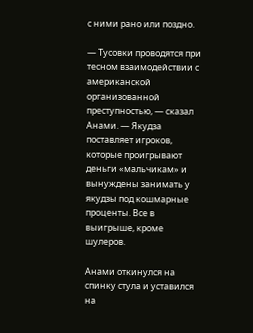с ними рано или поздно.

— Тусовки проводятся при тесном взаимодействии с американской организованной преступностью, — сказал Анами. — Якудза поставляет игроков, которые проигрывают деньги «мальчикам» и вынуждены занимать у якудзы под кошмарные проценты. Все в выигрыше, кроме шулеров.

Анами откинулся на спинку стула и уставился на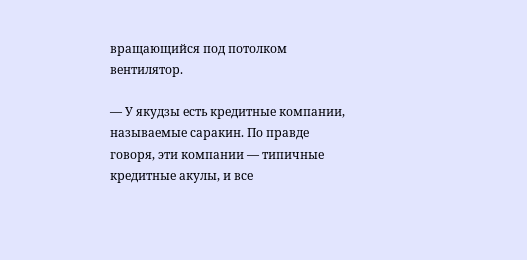вращающийся под потолком вентилятор.

— У якудзы есть кредитные компании, называемые саракин. По правде говоря, эти компании — типичные кредитные акулы, и все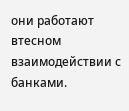они работают втесном взаимодействии с банками.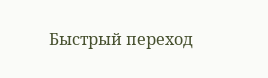Быстрый переход